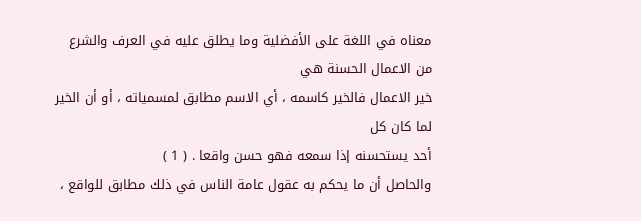معناه في اللغة على الأفضلية وما يطلق عليه في العرف والشرع من الاعمال الحسنة هي
خير الاعمال فالخير كاسمه ، أي الاسم مطابق لمسمياته ، أو أن الخير لما كان كل
أحد يستحسنه إذا سمعه فهو حسن واقعا . ( 1 )
والحاصل أن ما يحكم به عقول عامة الناس في ذلك مطابق للواقع ،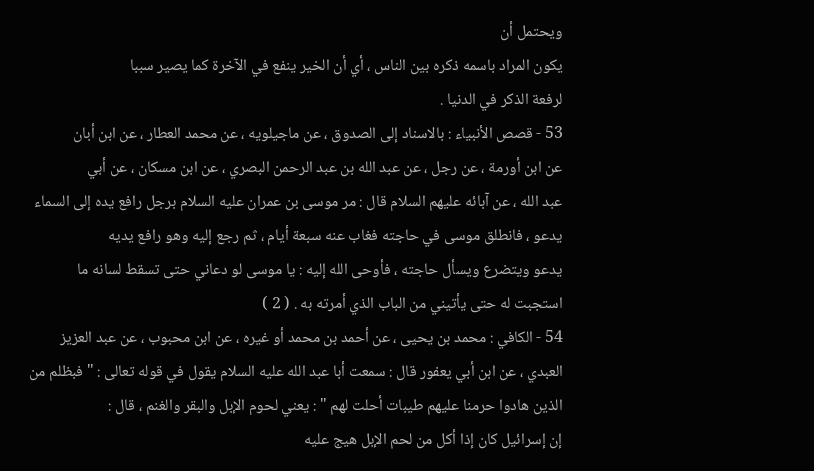ويحتمل أن
يكون المراد باسمه ذكره بين الناس ، أي أن الخير ينفع في الآخرة كما يصير سببا
لرفعة الذكر في الدنيا .
53 - قصص الأنبياء : بالاسناد إلى الصدوق ، عن ماجيلويه ، عن محمد العطار ، عن ابن أبان
عن ابن أورمة ، عن رجل ، عن عبد الله بن عبد الرحمن البصري ، عن ابن مسكان ، عن أبي
عبد الله ، عن آبائه عليهم السلام قال : مر موسى بن عمران عليه السلام برجل رافع يده إلى السماء
يدعو ، فانطلق موسى في حاجته فغاب عنه سبعة أيام ، ثم رجع إليه وهو رافع يديه
يدعو ويتضرع ويسأل حاجته ، فأوحى الله إليه : يا موسى لو دعاني حتى تسقط لسانه ما
استجبت له حتى يأتيني من الباب الذي أمرته به . ( 2 )
54 - الكافي : محمد بن يحيى ، عن أحمد بن محمد أو غيره ، عن ابن محبوب ، عن عبد العزيز
العبدي ، عن ابن أبي يعفور قال : سمعت أبا عبد الله عليه السلام يقول في قوله تعالى : " فبظلم من
الذين هادوا حرمنا عليهم طيبات أحلت لهم " : يعني لحوم الإبل والبقر والغنم ، قال :
إن إسرائيل كان إذا أكل من لحم الإبل هيج عليه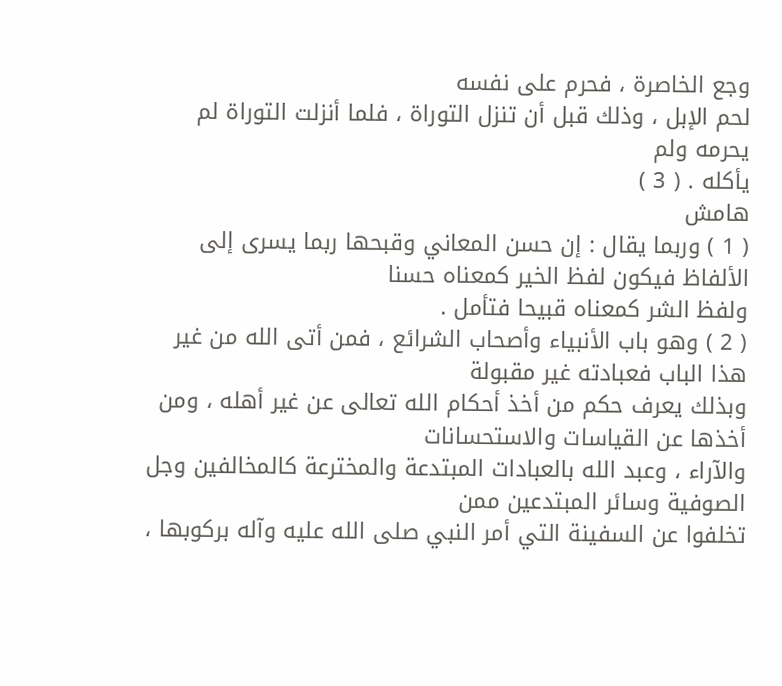وجع الخاصرة ، فحرم على نفسه
لحم الإبل ، وذلك قبل أن تنزل التوراة ، فلما أنزلت التوراة لم يحرمه ولم
يأكله . ( 3 )
هامش
( 1 ) وربما يقال : إن حسن المعاني وقبحها ربما يسرى إلى الألفاظ فيكون لفظ الخير كمعناه حسنا
ولفظ الشر كمعناه قبيحا فتأمل .
( 2 ) وهو باب الأنبياء وأصحاب الشرائع ، فمن أتى الله من غير هذا الباب فعبادته غير مقبولة
وبذلك يعرف حكم من أخذ أحكام الله تعالى عن غير أهله ، ومن أخذها عن القياسات والاستحسانات
والآراء ، وعبد الله بالعبادات المبتدعة والمخترعة كالمخالفين وجل الصوفية وسائر المبتدعين ممن
تخلفوا عن السفينة التي أمر النبي صلى الله عليه وآله بركوبها ،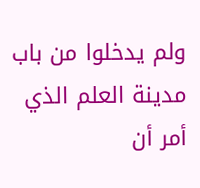ولم يدخلوا من باب مدينة العلم الذي
أمر أن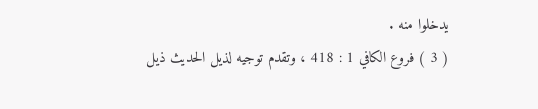يدخلوا منه .
( 3 ) فروع الكافي 1 : 418 ، وتقدم توجيه لذيل الحديث ذيل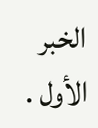الخبر الأول .